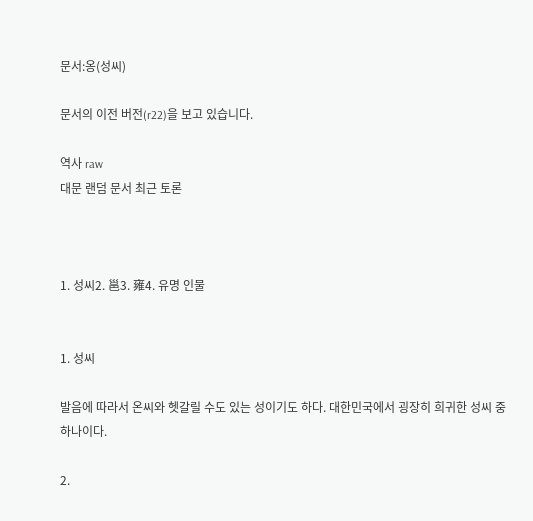문서:옹(성씨)

문서의 이전 버전(r22)을 보고 있습니다.

역사 raw
대문 랜덤 문서 최근 토론



1. 성씨2. 邕3. 雍4. 유명 인물


1. 성씨

발음에 따라서 온씨와 헷갈릴 수도 있는 성이기도 하다. 대한민국에서 굉장히 희귀한 성씨 중 하나이다.

2.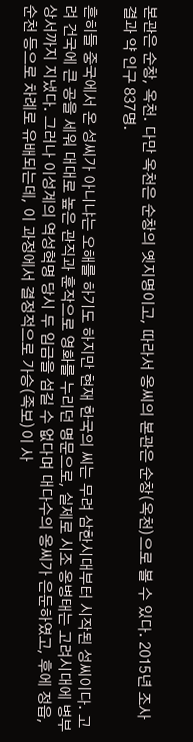본관은 순창, 옥천. 다만 옥천은 순창의 옛지명이고, 따라서 옹씨의 본관은 순창(옥천)으로 볼 수 있다. 2015년 조사 결과 약 인구 837명.

흔히들 중국에서 온 성씨가 아니냐는 오해를 하기도 하지만 현재 한국의 씨는 무려 삼한시대부터 시작된 성씨이다. 고려 건국에 큰 공을 세워 대대로 높은 관직과 훈작으로 영화를 누리던 명문으로, 실제로 시조 옹병태는 고려시대에 병부상서까지 지냈다. 그러나 이성계의 역성혁명 당시 두 임금을 섬길 수 없다며 대다수의 옹씨가 은둔하였고, 후에 정읍, 순천 등으로 차례로 유배되는데, 이 과정에서 결정적으로 가승(족보)이 사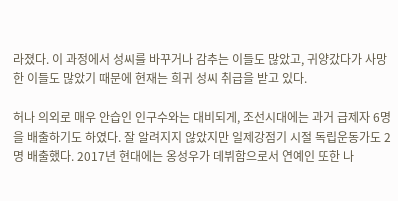라졌다. 이 과정에서 성씨를 바꾸거나 감추는 이들도 많았고, 귀양갔다가 사망한 이들도 많았기 때문에 현재는 희귀 성씨 취급을 받고 있다.

허나 의외로 매우 안습인 인구수와는 대비되게, 조선시대에는 과거 급제자 6명을 배출하기도 하였다. 잘 알려지지 않았지만 일제강점기 시절 독립운동가도 2명 배출했다. 2017년 현대에는 옹성우가 데뷔함으로서 연예인 또한 나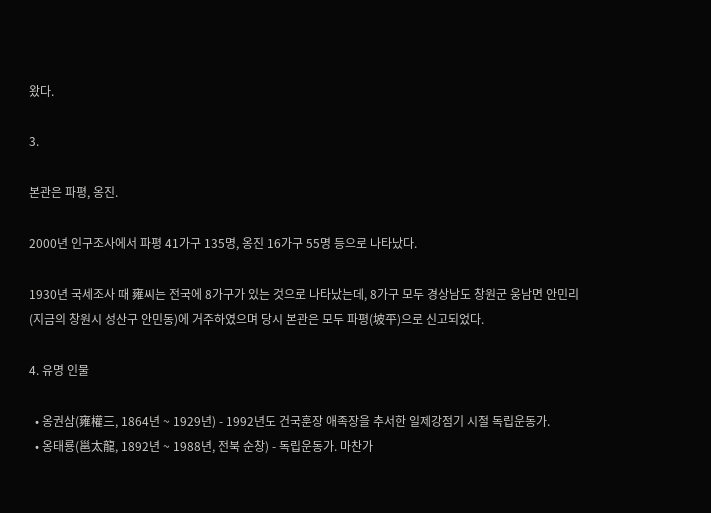왔다.

3.

본관은 파평, 옹진.

2000년 인구조사에서 파평 41가구 135명, 옹진 16가구 55명 등으로 나타났다.

1930년 국세조사 때 雍씨는 전국에 8가구가 있는 것으로 나타났는데, 8가구 모두 경상남도 창원군 웅남면 안민리(지금의 창원시 성산구 안민동)에 거주하였으며 당시 본관은 모두 파평(坡平)으로 신고되었다.

4. 유명 인물

  • 옹권삼(雍權三, 1864년 ~ 1929년) - 1992년도 건국훈장 애족장을 추서한 일제강점기 시절 독립운동가.
  • 옹태룡(邕太龍, 1892년 ~ 1988년, 전북 순창) - 독립운동가. 마찬가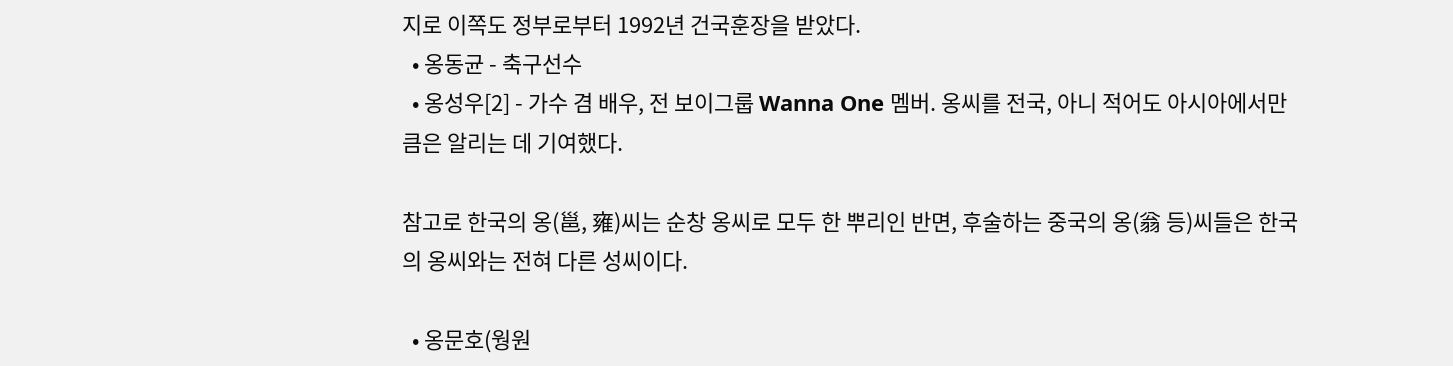지로 이쪽도 정부로부터 1992년 건국훈장을 받았다.
  • 옹동균 - 축구선수
  • 옹성우[2] - 가수 겸 배우, 전 보이그룹 Wanna One 멤버. 옹씨를 전국, 아니 적어도 아시아에서만큼은 알리는 데 기여했다.

참고로 한국의 옹(邕, 雍)씨는 순창 옹씨로 모두 한 뿌리인 반면, 후술하는 중국의 옹(翁 등)씨들은 한국의 옹씨와는 전혀 다른 성씨이다.

  • 옹문호(웡원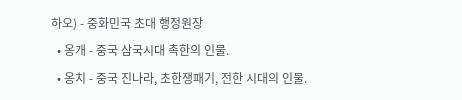하오) - 중화민국 초대 행정원장
  • 옹개 - 중국 삼국시대 촉한의 인물.
  • 옹치 - 중국 진나라, 초한쟁패기, 전한 시대의 인물.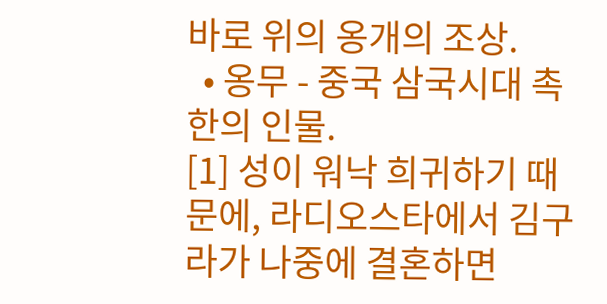바로 위의 옹개의 조상.
  • 옹무 - 중국 삼국시대 촉한의 인물.
[1] 성이 워낙 희귀하기 때문에, 라디오스타에서 김구라가 나중에 결혼하면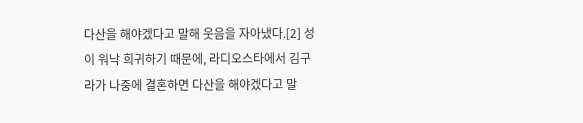다산을 해야겠다고 말해 웃음을 자아냈다.[2] 성이 워낙 희귀하기 때문에, 라디오스타에서 김구라가 나중에 결혼하면 다산을 해야겠다고 말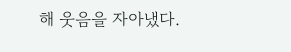해 웃음을 자아냈다.